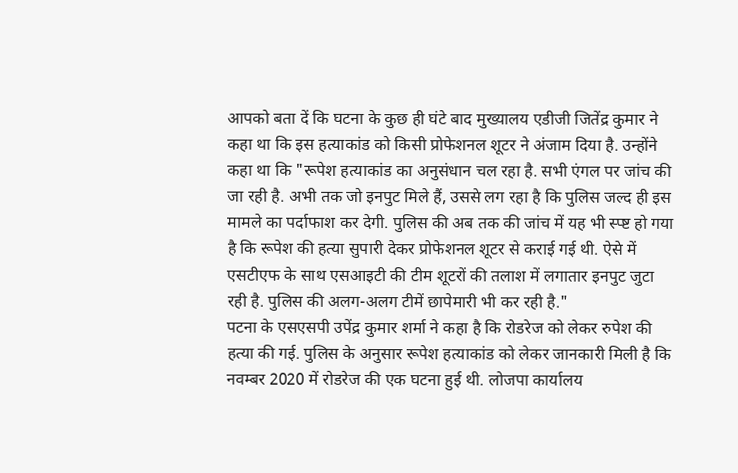आपको बता दें कि घटना के कुछ ही घंटे बाद मुख्यालय एडीजी जितेंद्र कुमार ने कहा था कि इस हत्याकांड को किसी प्रोफेशनल शूटर ने अंजाम दिया है. उन्होंने कहा था कि "रूपेश हत्याकांड का अनुसंधान चल रहा है. सभी एंगल पर जांच की जा रही है. अभी तक जो इनपुट मिले हैं, उससे लग रहा है कि पुलिस जल्द ही इस मामले का पर्दाफाश कर देगी. पुलिस की अब तक की जांच में यह भी स्प्ष्ट हो गया है कि रूपेश की हत्या सुपारी देकर प्रोफेशनल शूटर से कराई गई थी. ऐसे में एसटीएफ के साथ एसआइटी की टीम शूटरों की तलाश में लगातार इनपुट जुटा रही है. पुलिस की अलग-अलग टीमें छापेमारी भी कर रही है."
पटना के एसएसपी उपेंद्र कुमार शर्मा ने कहा है कि रोडरेज को लेकर रुपेश की हत्या की गई. पुलिस के अनुसार रूपेश हत्याकांड को लेकर जानकारी मिली है कि नवम्बर 2020 में रोडरेज की एक घटना हुई थी. लोजपा कार्यालय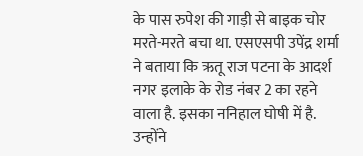के पास रुपेश की गाड़ी से बाइक चोर मरते-मरते बचा था. एसएसपी उपेंद्र शर्मा ने बताया कि ऋतू राज पटना के आदर्श नगर इलाके के रोड नंबर 2 का रहने वाला है. इसका ननिहाल घोषी में है. उन्होंने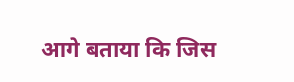आगे बताया कि जिस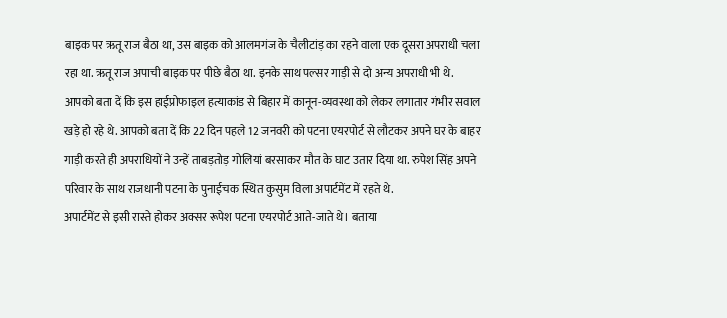बाइक पर ऋतू राज बैठा था, उस बाइक को आलमगंज के चैलीटांड़ का रहने वाला एक दूसरा अपराधी चला रहा था. ऋतू राज अपाची बाइक पर पीछे बैठा था. इनके साथ पल्सर गाड़ी से दो अन्य अपराधी भी थे.
आपको बता दें कि इस हाईप्रोफाइल हत्याकांड से बिहार में कानून-व्यवस्था को लेकर लगातार गंभीर सवाल खड़े हो रहे थे. आपको बता दें कि 22 दिन पहले 12 जनवरी को पटना एयरपोर्ट से लौटकर अपने घर के बाहर गाड़ी करते ही अपराधियों ने उन्हें ताबड़तोड़ गोलियां बरसाकर मौत के घाट उतार दिया था. रुपेश सिंह अपने परिवार के साथ राजधानी पटना के पुनाईचक स्थित कुसुम विला अपार्टमेंट में रहते थे.
अपार्टमेंट से इसी रास्ते होकर अक्सर रूपेश पटना एयरपोर्ट आते-जाते थे। बताया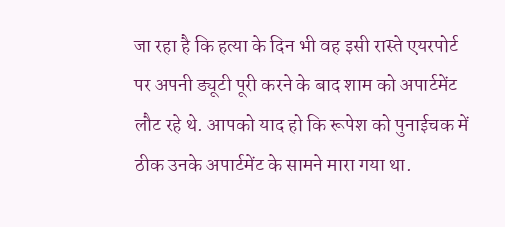जा रहा है कि हत्या के दिन भी वह इसी रास्ते एयरपोर्ट पर अपनी ड्यूटी पूरी करने के बाद शाम को अपार्टमेंट लौट रहे थे. आपको याद हो कि रूपेश को पुनाईचक में ठीक उनके अपार्टमेंट के सामने मारा गया था.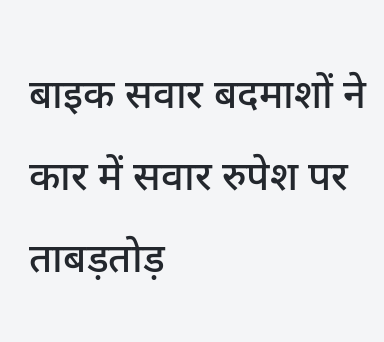बाइक सवार बदमाशों ने कार में सवार रुपेश पर ताबड़तोड़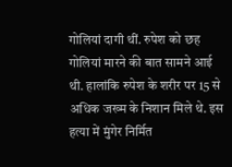गोलियां दागी थीं. रुपेश को छह गोलियां मारने की बात सामने आई थी. हालांकि रुपेश के शरीर पर 15 से अधिक जख्म के निशान मिले थे. इस हत्या में मुंगेर निर्मित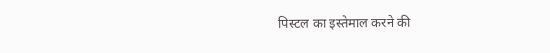पिस्टल का इस्तेमाल करने की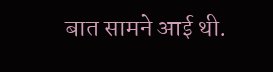बात सामने आई थी.